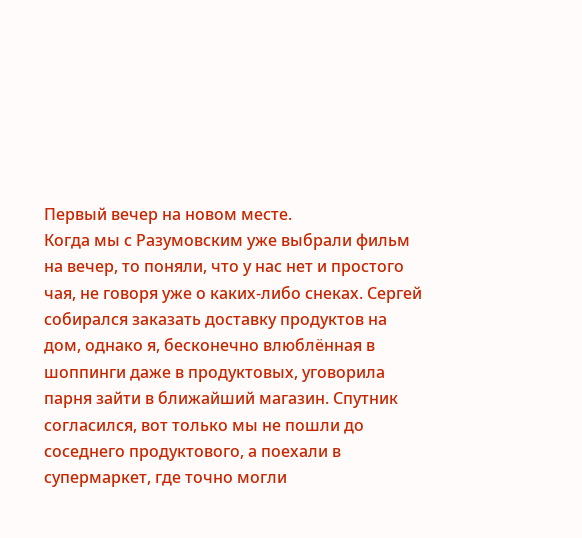Первый вечер на новом месте.
Когда мы с Разумовским уже выбрали фильм на вечер, то поняли, что у нас нет и простого чая, не говоря уже о каких-либо снеках. Сергей собирался заказать доставку продуктов на дом, однако я, бесконечно влюблённая в шоппинги даже в продуктовых, уговорила парня зайти в ближайший магазин. Спутник согласился, вот только мы не пошли до соседнего продуктового, а поехали в супермаркет, где точно могли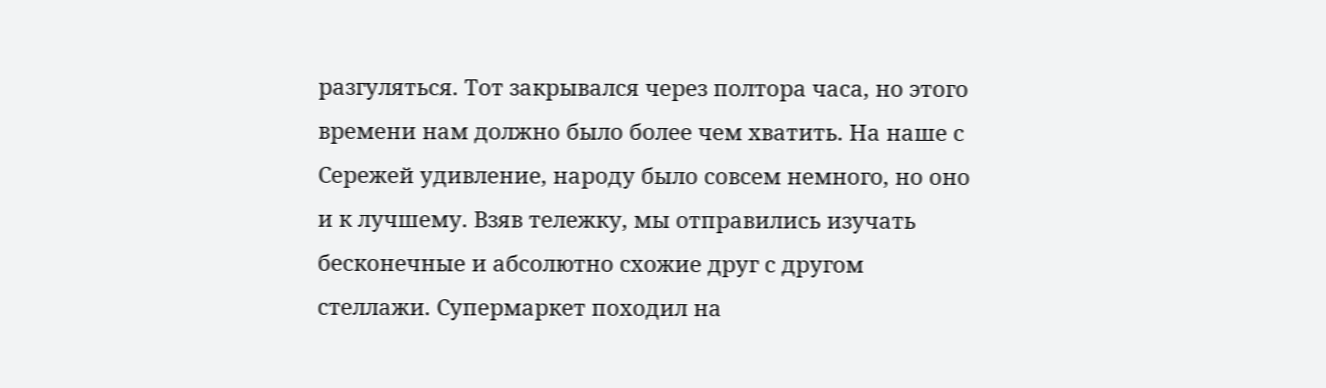разгуляться. Тот закрывался через полтора часа, но этого времени нам должно было более чем хватить. На наше с Сережей удивление, народу было совсем немного, но оно и к лучшему. Взяв тележку, мы отправились изучать бесконечные и абсолютно схожие друг с другом стеллажи. Супермаркет походил на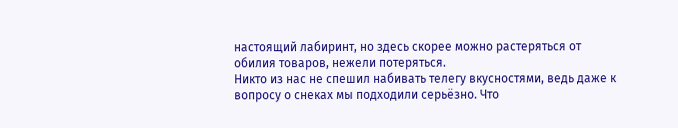настоящий лабиринт, но здесь скорее можно растеряться от обилия товаров, нежели потеряться.
Никто из нас не спешил набивать телегу вкусностями, ведь даже к вопросу о снеках мы подходили серьёзно. Что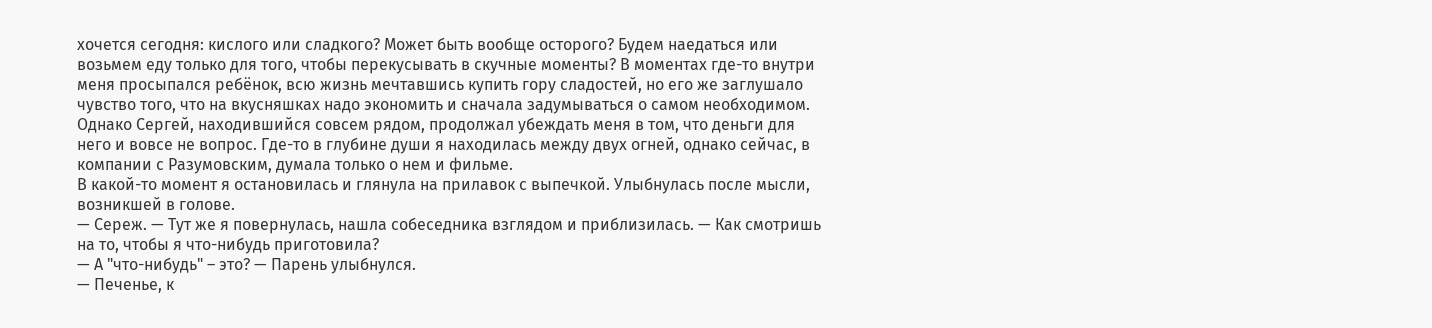хочется сегодня: кислого или сладкого? Может быть вообще осторого? Будем наедаться или возьмем еду только для того, чтобы перекусывать в скучные моменты? В моментах где-то внутри меня просыпался ребёнок, всю жизнь мечтавшись купить гору сладостей, но его же заглушало чувство того, что на вкусняшках надо экономить и сначала задумываться о самом необходимом. Однако Сергей, находившийся совсем рядом, продолжал убеждать меня в том, что деньги для него и вовсе не вопрос. Где-то в глубине души я находилась между двух огней, однако сейчас, в компании с Разумовским, думала только о нем и фильме.
В какой-то момент я остановилась и глянула на прилавок с выпечкой. Улыбнулась после мысли, возникшей в голове.
— Сереж. — Тут же я повернулась, нашла собеседника взглядом и приблизилась. — Как смотришь на то, чтобы я что-нибудь приготовила?
— А "что-нибудь" – это? — Парень улыбнулся.
— Печенье, к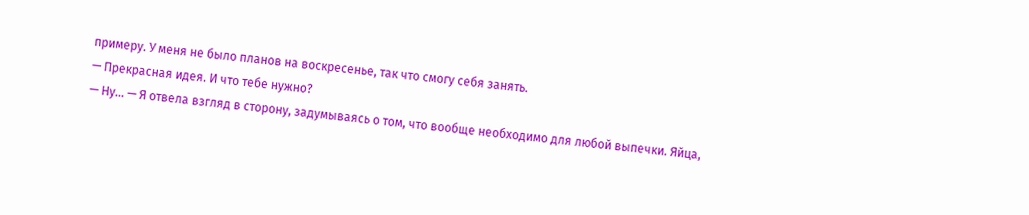примеру. У меня не было планов на воскресенье, так что смогу себя занять.
— Прекрасная идея. И что тебе нужно?
— Ну... — Я отвела взгляд в сторону, задумываясь о том, что вообще необходимо для любой выпечки. Яйца,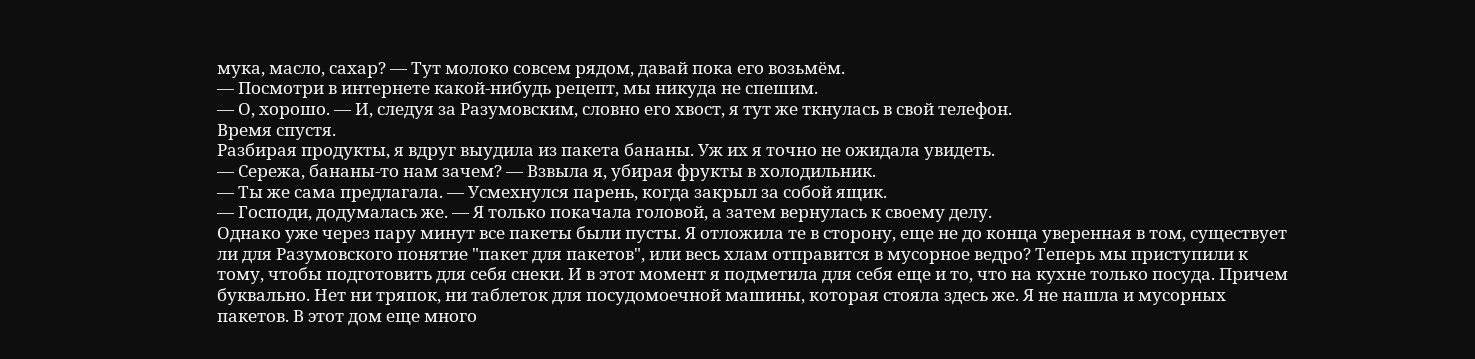мука, масло, сахар? — Тут молоко совсем рядом, давай пока его возьмём.
— Посмотри в интернете какой-нибудь рецепт, мы никуда не спешим.
— О, хорошо. — И, следуя за Разумовским, словно его хвост, я тут же ткнулась в свой телефон.
Время спустя.
Разбирая продукты, я вдруг выудила из пакета бананы. Уж их я точно не ожидала увидеть.
— Сережа, бананы-то нам зачем? — Взвыла я, убирая фрукты в холодильник.
— Ты же сама предлагала. — Усмехнулся парень, когда закрыл за собой ящик.
— Господи, додумалась же. — Я только покачала головой, а затем вернулась к своему делу.
Однако уже через пару минут все пакеты были пусты. Я отложила те в сторону, еще не до конца уверенная в том, существует ли для Разумовского понятие "пакет для пакетов", или весь хлам отправится в мусорное ведро? Теперь мы приступили к тому, чтобы подготовить для себя снеки. И в этот момент я подметила для себя еще и то, что на кухне только посуда. Причем буквально. Нет ни тряпок, ни таблеток для посудомоечной машины, которая стояла здесь же. Я не нашла и мусорных пакетов. В этот дом еще много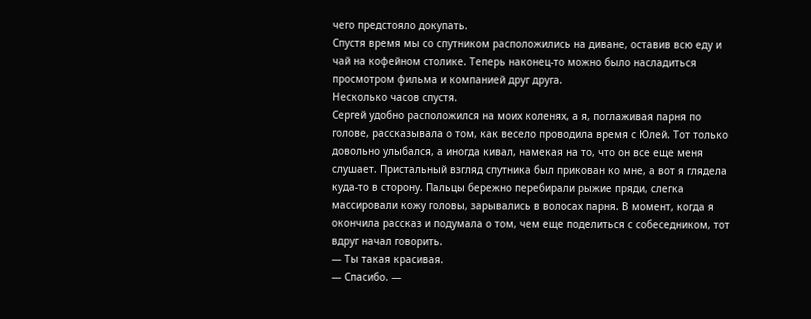чего предстояло докупать.
Спустя время мы со спутником расположились на диване, оставив всю еду и чай на кофейном столике. Теперь наконец-то можно было насладиться просмотром фильма и компанией друг друга.
Несколько часов спустя.
Сергей удобно расположился на моих коленях, а я, поглаживая парня по голове, рассказывала о том, как весело проводила время с Юлей. Тот только довольно улыбался, а иногда кивал, намекая на то, что он все еще меня слушает. Пристальный взгляд спутника был прикован ко мне, а вот я глядела куда-то в сторону. Пальцы бережно перебирали рыжие пряди, слегка массировали кожу головы, зарывались в волосах парня. В момент, когда я окончила рассказ и подумала о том, чем еще поделиться с собеседником, тот вдруг начал говорить.
— Ты такая красивая.
— Спасибо. —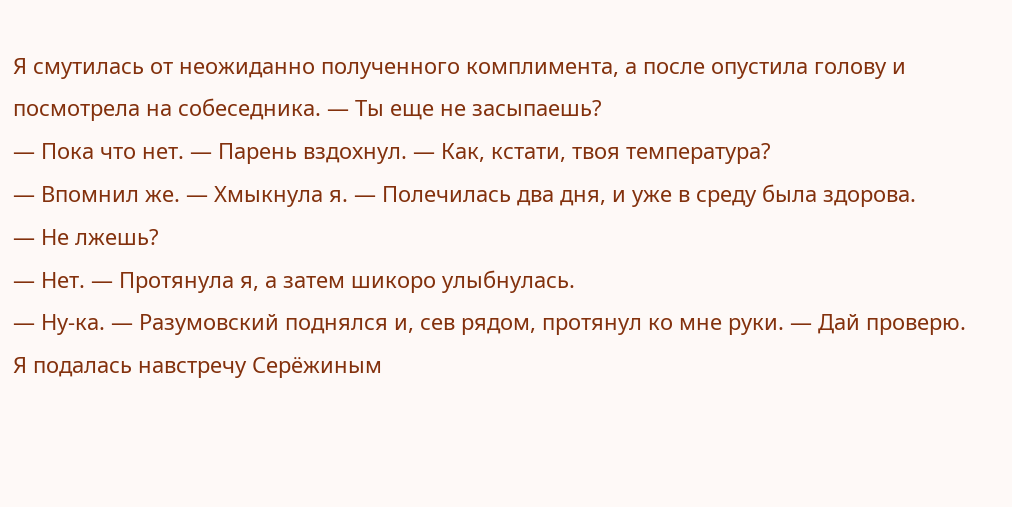Я смутилась от неожиданно полученного комплимента, а после опустила голову и посмотрела на собеседника. — Ты еще не засыпаешь?
— Пока что нет. — Парень вздохнул. — Как, кстати, твоя температура?
— Впомнил же. — Хмыкнула я. — Полечилась два дня, и уже в среду была здорова.
— Не лжешь?
— Нет. — Протянула я, а затем шикоро улыбнулась.
— Ну-ка. — Разумовский поднялся и, сев рядом, протянул ко мне руки. — Дай проверю.
Я подалась навстречу Серёжиным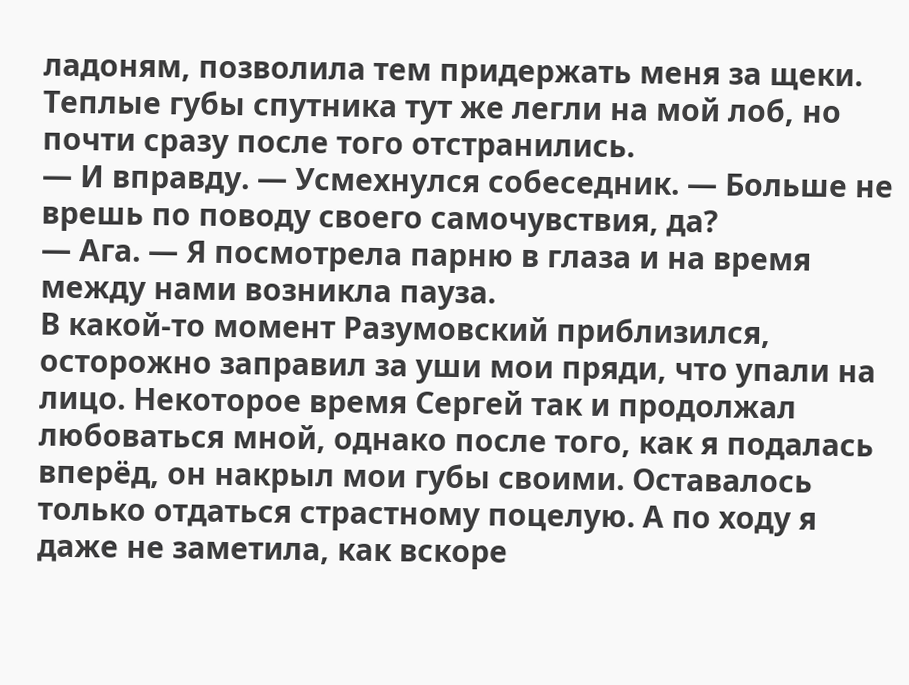ладоням, позволила тем придержать меня за щеки. Теплые губы спутника тут же легли на мой лоб, но почти сразу после того отстранились.
— И вправду. — Усмехнулся собеседник. — Больше не врешь по поводу своего самочувствия, да?
— Ага. — Я посмотрела парню в глаза и на время между нами возникла пауза.
В какой-то момент Разумовский приблизился, осторожно заправил за уши мои пряди, что упали на лицо. Некоторое время Сергей так и продолжал любоваться мной, однако после того, как я подалась вперёд, он накрыл мои губы своими. Оставалось только отдаться страстному поцелую. А по ходу я даже не заметила, как вскоре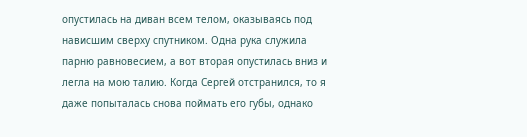опустилась на диван всем телом, оказываясь под нависшим сверху спутником. Одна рука служила парню равновесием, а вот вторая опустилась вниз и легла на мою талию. Когда Сергей отстранился, то я даже попыталась снова поймать его губы, однако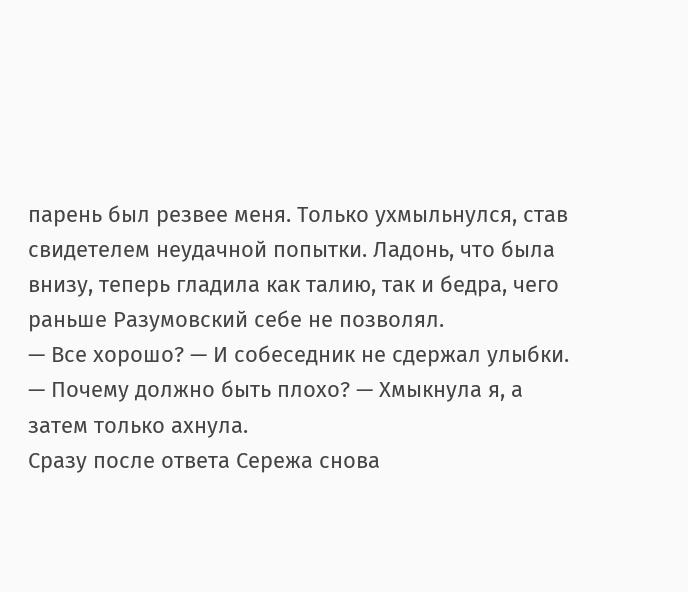парень был резвее меня. Только ухмыльнулся, став свидетелем неудачной попытки. Ладонь, что была внизу, теперь гладила как талию, так и бедра, чего раньше Разумовский себе не позволял.
— Все хорошо? — И собеседник не сдержал улыбки.
— Почему должно быть плохо? — Хмыкнула я, а затем только ахнула.
Сразу после ответа Сережа снова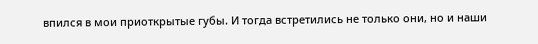впился в мои приоткрытые губы. И тогда встретились не только они, но и наши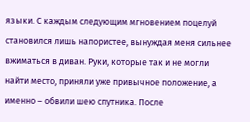языки. С каждым следующим мгновением поцелуй становился лишь напористее, вынуждая меня сильнее вжиматься в диван. Руки, которые так и не могли найти место, приняли уже привычное положение, а именно – обвили шею спутника. После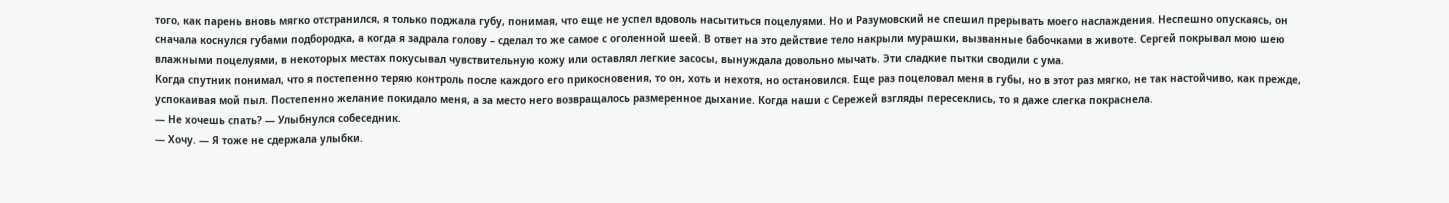того, как парень вновь мягко отстранился, я только поджала губу, понимая, что еще не успел вдоволь насытиться поцелуями. Но и Разумовский не спешил прерывать моего наслаждения. Неспешно опускаясь, он сначала коснулся губами подбородка, а когда я задрала голову – сделал то же самое с оголенной шеей. В ответ на это действие тело накрыли мурашки, вызванные бабочками в животе. Сергей покрывал мою шею влажными поцелуями, в некоторых местах покусывал чувствительную кожу или оставлял легкие засосы, вынуждала довольно мычать. Эти сладкие пытки сводили с ума.
Когда спутник понимал, что я постепенно теряю контроль после каждого его прикосновения, то он, хоть и нехотя, но остановился. Еще раз поцеловал меня в губы, но в этот раз мягко, не так настойчиво, как прежде, успокаивая мой пыл. Постепенно желание покидало меня, а за место него возвращалось размеренное дыхание. Когда наши с Сережей взгляды пересеклись, то я даже слегка покраснела.
— Не хочешь спать? — Улыбнулся собеседник.
— Хочу. — Я тоже не сдержала улыбки.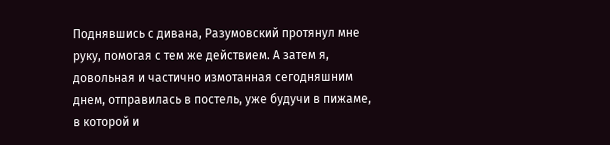Поднявшись с дивана, Разумовский протянул мне руку, помогая с тем же действием. А затем я, довольная и частично измотанная сегодняшним днем, отправилась в постель, уже будучи в пижаме, в которой и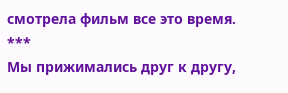смотрела фильм все это время.
***
Мы прижимались друг к другу,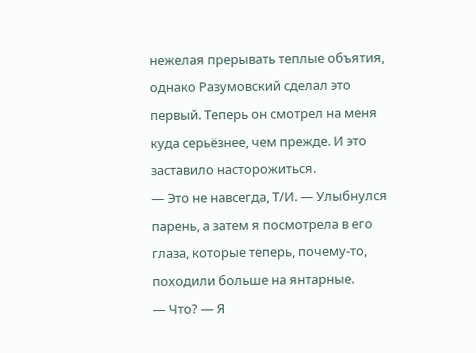нежелая прерывать теплые объятия, однако Разумовский сделал это первый. Теперь он смотрел на меня куда серьёзнее, чем прежде. И это заставило насторожиться.
— Это не навсегда, Т/И. — Улыбнулся парень, а затем я посмотрела в его глаза, которые теперь, почему-то, походили больше на янтарные.
— Что? — Я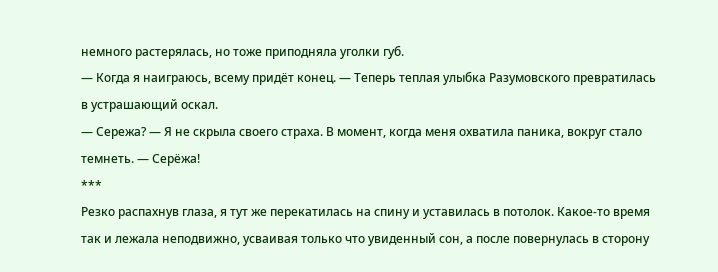немного растерялась, но тоже приподняла уголки губ.
— Когда я наиграюсь, всему придёт конец. — Теперь теплая улыбка Разумовского превратилась в устрашающий оскал.
— Сережа? — Я не скрыла своего страха. В момент, когда меня охватила паника, вокруг стало темнеть. — Серёжа!
***
Резко распахнув глаза, я тут же перекатилась на спину и уставилась в потолок. Какое-то время так и лежала неподвижно, усваивая только что увиденный сон, а после повернулась в сторону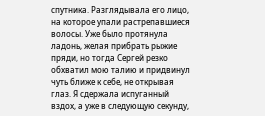спутника. Разглядывала его лицо, на которое упали растрепавшиеся волосы. Уже было протянула ладонь, желая прибрать рыжие пряди, но тогда Сергей резко обхватил мою талию и придвинул чуть ближе к себе, не открывая глаз. Я сдержала испуганный вздох, а уже в следующую секунду,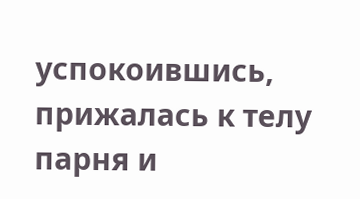успокоившись, прижалась к телу парня и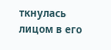ткнулась лицом в его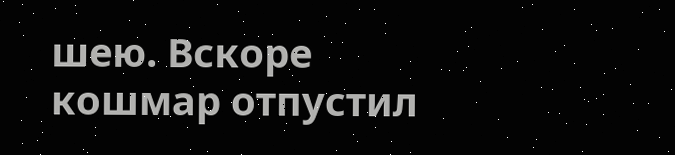шею. Вскоре кошмар отпустил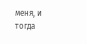меня, и тогда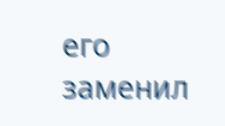его заменил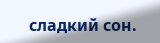сладкий сон.